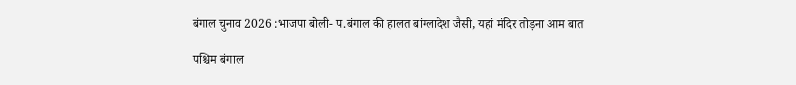बंगाल चुनाव 2026 :भाजपा बोली- प.बंगाल की हालत बांग्लादेश जैसी, यहां मंदिर तोड़ना आम बात

पश्चिम बंगाल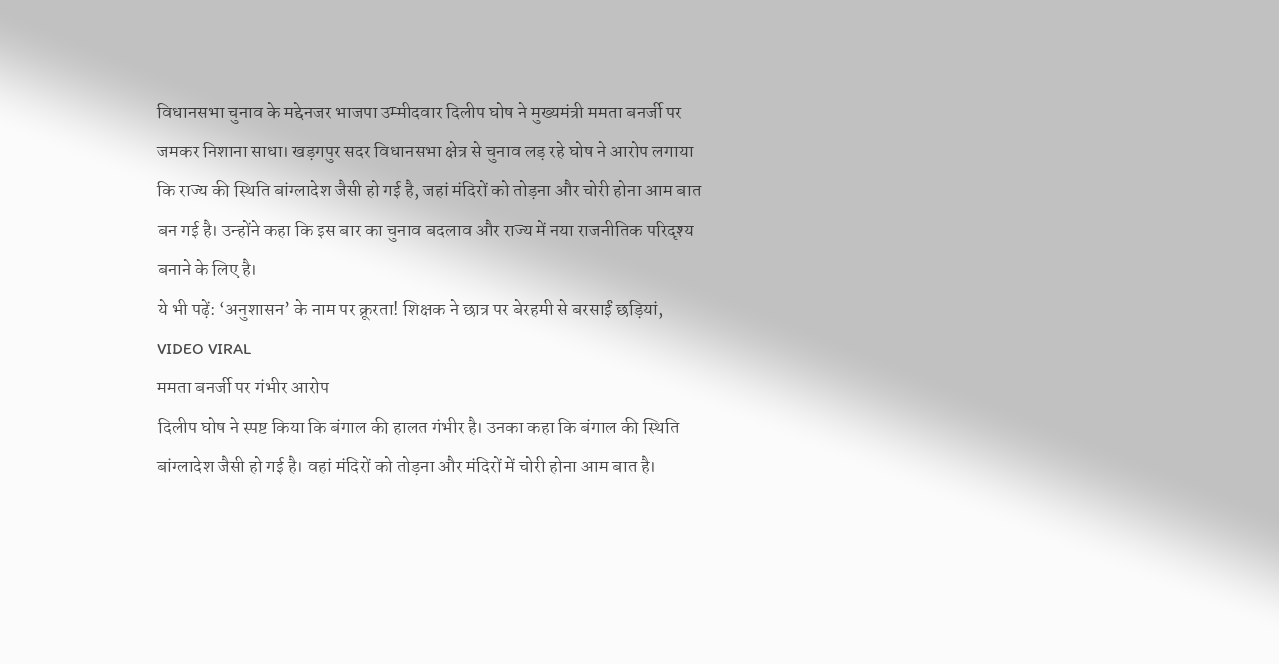विधानसभा चुनाव के मद्देनजर भाजपा उम्मीदवार दिलीप घोष ने मुख्यमंत्री ममता बनर्जी पर जमकर निशाना साधा। खड़गपुर सदर विधानसभा क्षेत्र से चुनाव लड़ रहे घोष ने आरोप लगाया कि राज्य की स्थिति बांग्लादेश जैसी हो गई है, जहां मंदिरों को तोड़ना और चोरी होना आम बात बन गई है। उन्होंने कहा कि इस बार का चुनाव बदलाव और राज्य में नया राजनीतिक परिदृश्य बनाने के लिए है।
ये भी पढ़ें: ‘अनुशासन’ के नाम पर क्रूरता! शिक्षक ने छात्र पर बेरहमी से बरसाईं छड़ियां, VIDEO VIRAL
ममता बनर्जी पर गंभीर आरोप
दिलीप घोष ने स्पष्ट किया कि बंगाल की हालत गंभीर है। उनका कहा कि बंगाल की स्थिति बांग्लादेश जैसी हो गई है। वहां मंदिरों को तोड़ना और मंदिरों में चोरी होना आम बात है।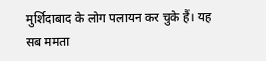मुर्शिदाबाद के लोग पलायन कर चुके हैं। यह सब ममता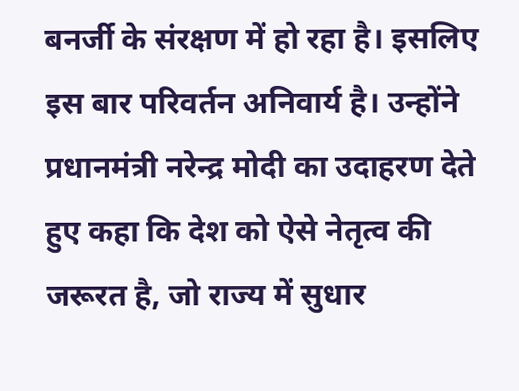बनर्जी के संरक्षण में हो रहा है। इसलिए इस बार परिवर्तन अनिवार्य है। उन्होंने प्रधानमंत्री नरेन्द्र मोदी का उदाहरण देते हुए कहा कि देश को ऐसे नेतृत्व की जरूरत है, जो राज्य में सुधार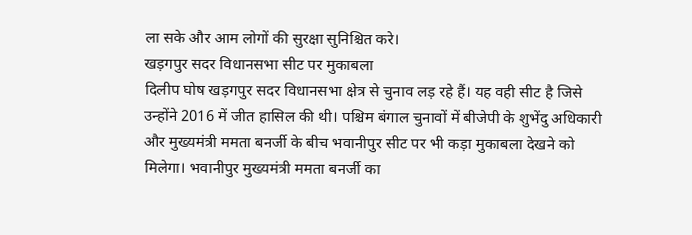ला सके और आम लोगों की सुरक्षा सुनिश्चित करे।
खड़गपुर सदर विधानसभा सीट पर मुकाबला
दिलीप घोष खड़गपुर सदर विधानसभा क्षेत्र से चुनाव लड़ रहे हैं। यह वही सीट है जिसे उन्होंने 2016 में जीत हासिल की थी। पश्चिम बंगाल चुनावों में बीजेपी के शुभेंदु अधिकारी और मुख्यमंत्री ममता बनर्जी के बीच भवानीपुर सीट पर भी कड़ा मुकाबला देखने को मिलेगा। भवानीपुर मुख्यमंत्री ममता बनर्जी का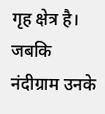गृह क्षेत्र है। जबकि नंदीग्राम उनके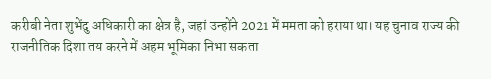करीबी नेता शुभेंदु अधिकारी का क्षेत्र है, जहां उन्होंने 2021 में ममता को हराया था। यह चुनाव राज्य की राजनीतिक दिशा तय करने में अहम भूमिका निभा सकता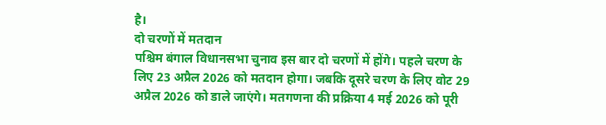है।
दो चरणों में मतदान
पश्चिम बंगाल विधानसभा चुनाव इस बार दो चरणों में होंगे। पहले चरण के लिए 23 अप्रैल 2026 को मतदान होगा। जबकि दूसरे चरण के लिए वोट 29 अप्रैल 2026 को डाले जाएंगे। मतगणना की प्रक्रिया 4 मई 2026 को पूरी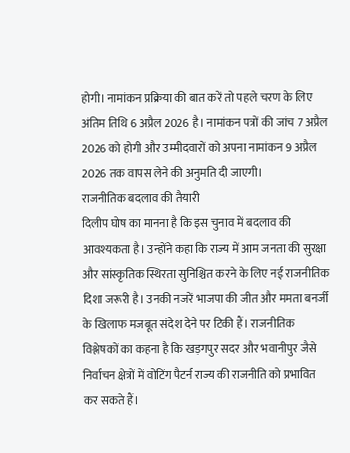होगी। नामांकन प्रक्रिया की बात करें तो पहले चरण के लिए अंतिम तिथि 6 अप्रैल 2026 है। नामांकन पत्रों की जांच 7 अप्रैल 2026 को होगी और उम्मीदवारों को अपना नामांकन 9 अप्रैल 2026 तक वापस लेने की अनुमति दी जाएगी।
राजनीतिक बदलाव की तैयारी
दिलीप घोष का मानना है कि इस चुनाव में बदलाव की आवश्यकता है। उन्होंने कहा कि राज्य में आम जनता की सुरक्षा और सांस्कृतिक स्थिरता सुनिश्चित करने के लिए नई राजनीतिक दिशा जरूरी है। उनकी नजरें भाजपा की जीत और ममता बनर्जी के खिलाफ मजबूत संदेश देने पर टिकी हैं। राजनीतिक विश्लेषकों का कहना है कि खड़गपुर सदर और भवानीपुर जैसे निर्वाचन क्षेत्रों में वोटिंग पैटर्न राज्य की राजनीति को प्रभावित कर सकते हैं।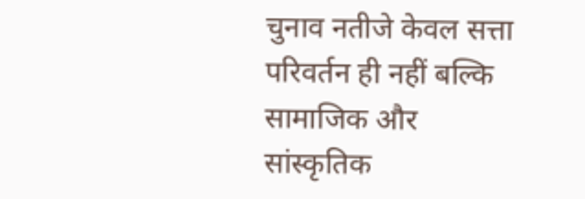चुनाव नतीजे केवल सत्ता परिवर्तन ही नहीं बल्कि सामाजिक और सांस्कृतिक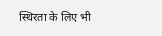स्थिरता के लिए भी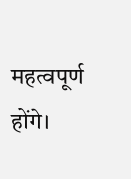महत्वपूर्ण होंगे।